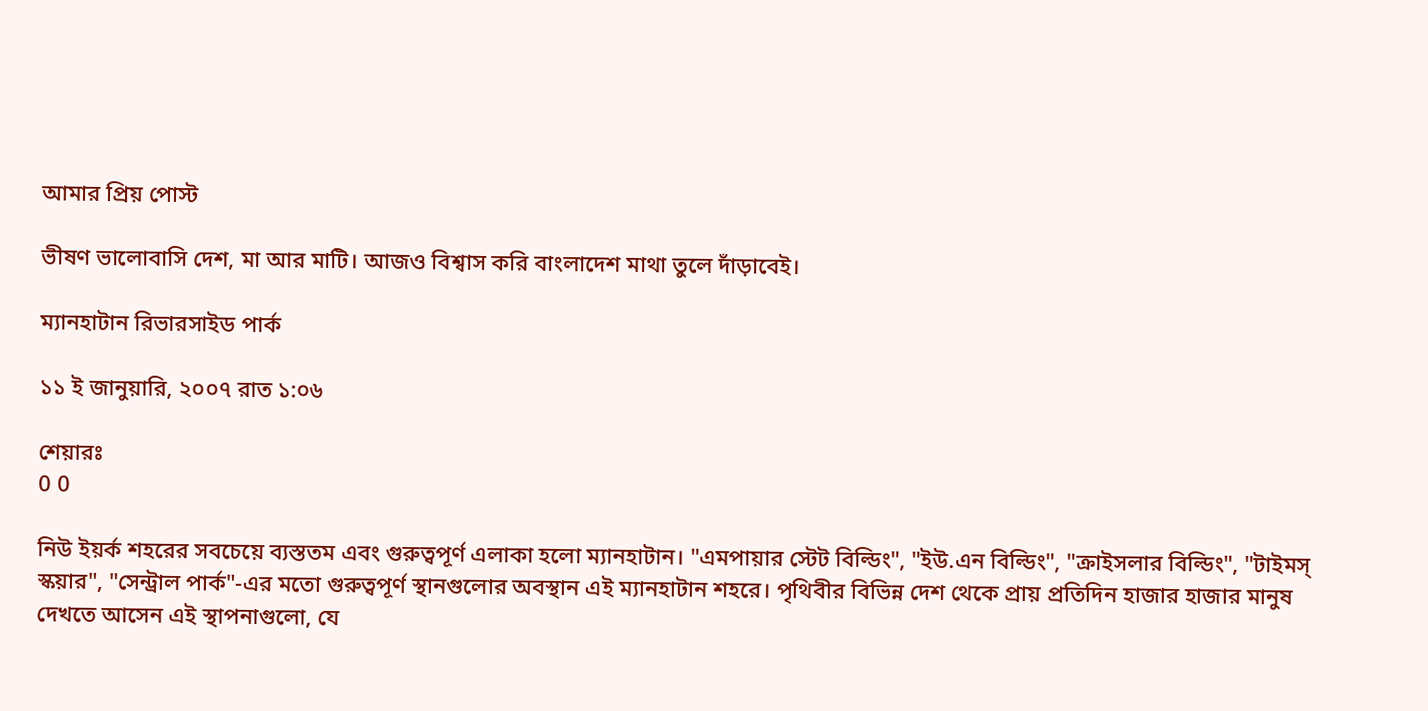আমার প্রিয় পোস্ট

ভীষণ ভালোবাসি দেশ, মা আর মাটি। আজও বিশ্বাস করি বাংলাদেশ মাথা তুলে দাঁড়াবেই।

ম্যানহাটান রিভারসাইড পার্ক

১১ ই জানুয়ারি, ২০০৭ রাত ১:০৬

শেয়ারঃ
0 0

নিউ ইয়র্ক শহরের সবচেয়ে ব্যস্ততম এবং গুরুত্বপূর্ণ এলাকা হলো ম্যানহাটান। "এমপায়ার স্টেট বিল্ডিং", "ইউ.এন বিল্ডিং", "ক্রাইসলার বিল্ডিং", "টাইমস্ স্কয়ার", "সেন্ট্রাল পার্ক"-এর মতো গুরুত্বপূর্ণ স্থানগুলোর অবস্থান এই ম্যানহাটান শহরে। পৃথিবীর বিভিন্ন দেশ থেকে প্রায় প্রতিদিন হাজার হাজার মানুষ দেখতে আসেন এই স্থাপনাগুলো, যে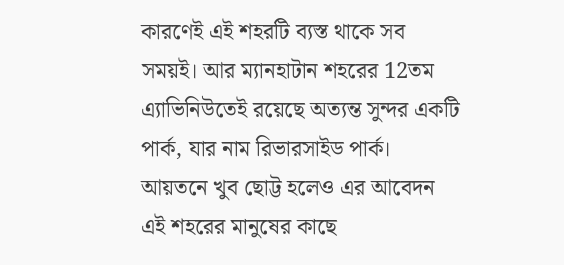কারণেই এই শহরটি ব্যস্ত থাকে সব সময়ই। আর ম্যানহাটান শহরের 12তম এ্যাভিনিউতেই রয়েছে অত্যন্ত সুন্দর একটি পার্ক, যার নাম রিভারসাইড পার্ক। আয়তনে খুব ছোট্ট হলেও এর আবেদন এই শহরের মানুষের কাছে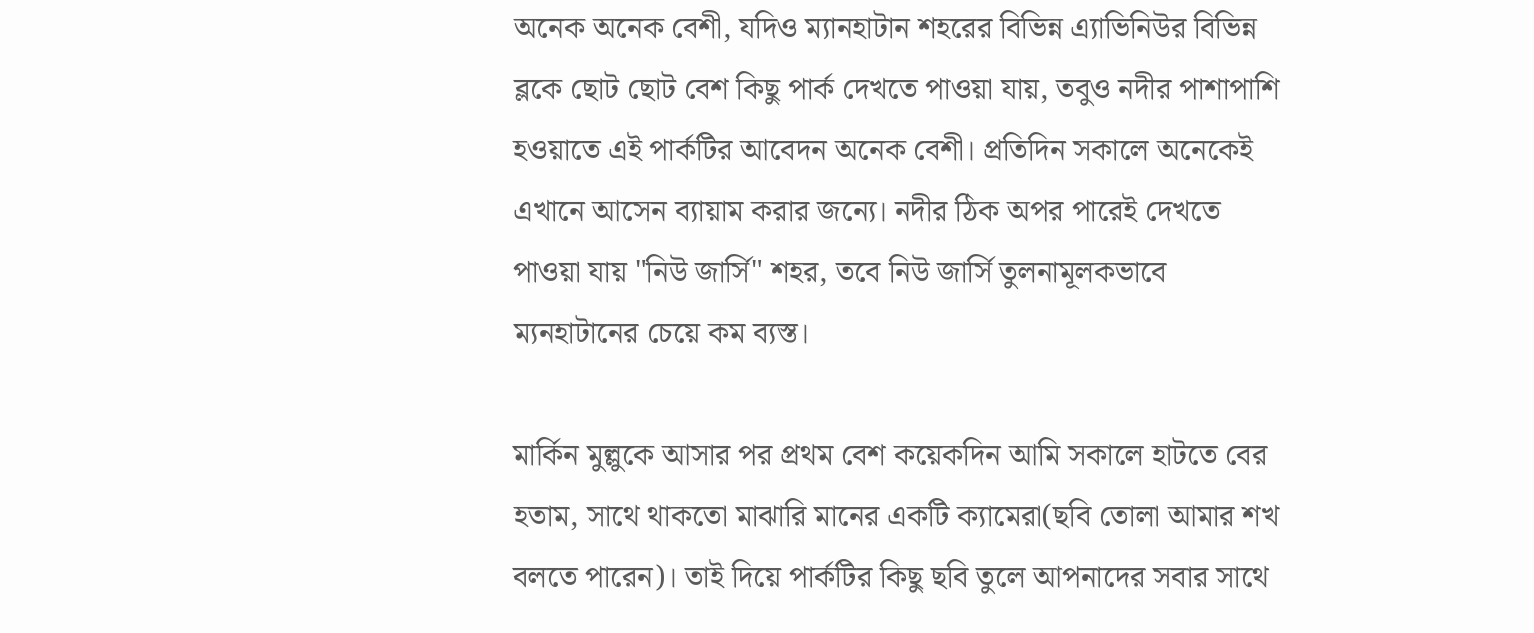অনেক অনেক বেশী, যদিও ম্যানহাটান শহরের বিভিন্ন এ্যাভিনিউর বিভিন্ন ব্লকে ছোট ছোট বেশ কিছু পার্ক দেখতে পাওয়া যায়, তবুও নদীর পাশাপাশি হওয়াতে এই পার্কটির আবেদন অনেক বেশী। প্রতিদিন সকালে অনেকেই এখানে আসেন ব্যায়াম করার জন্যে। নদীর ঠিক অপর পারেই দেখতে পাওয়া যায় "নিউ জার্সি" শহর, তবে নিউ জার্সি তুলনামূলকভাবে ম্যনহাটানের চেয়ে কম ব্যস্ত।

মার্কিন মুল্লুকে আসার পর প্রথম বেশ কয়েকদিন আমি সকালে হাটতে বের হতাম, সাথে থাকতো মাঝারি মানের একটি ক্যামেরা(ছবি তোলা আমার শখ বলতে পারেন)। তাই দিয়ে পার্কটির কিছু ছবি তুলে আপনাদের সবার সাথে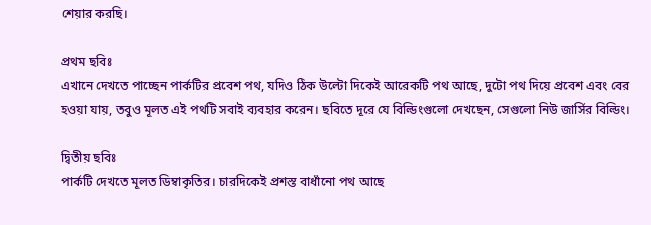শেয়ার করছি।

প্রথম ছবিঃ
এখানে দেখতে পাচ্ছেন পার্কটির প্রবেশ পথ, যদিও ঠিক উল্টো দিকেই আরেকটি পথ আছে, দুটো পথ দিয়ে প্রবেশ এবং বের হওয়া যায়, তবুও মূলত এই পথটি সবাই ব্যবহার করেন। ছবিতে দূরে যে বিল্ডিংগুলো দেখছেন, সেগুলো নিউ জার্সির বিল্ডিং।

দ্বিতীয় ছবিঃ
পার্কটি দেখতে মূলত ডিম্বাকৃতির। চারদিকেই প্রশস্ত বাধাঁনো পথ আছে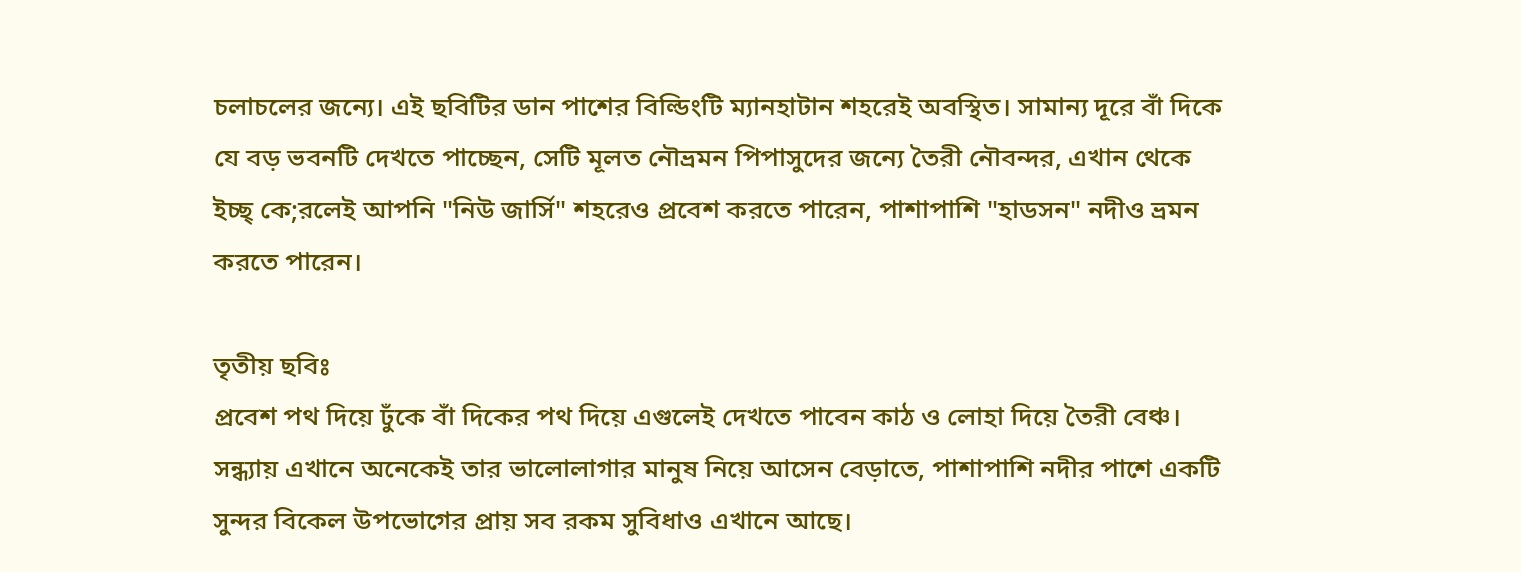চলাচলের জন্যে। এই ছবিটির ডান পাশের বিল্ডিংটি ম্যানহাটান শহরেই অবস্থিত। সামান্য দূরে বাঁ দিকে যে বড় ভবনটি দেখতে পাচ্ছেন, সেটি মূলত নৌভ্রমন পিপাসুদের জন্যে তৈরী নৌবন্দর, এখান থেকে ইচ্ছ্ কে;রলেই আপনি "নিউ জার্সি" শহরেও প্রবেশ করতে পারেন, পাশাপাশি "হাডসন" নদীও ভ্রমন করতে পারেন।

তৃতীয় ছবিঃ
প্রবেশ পথ দিয়ে ঢুঁকে বাঁ দিকের পথ দিয়ে এগুলেই দেখতে পাবেন কাঠ ও লোহা দিয়ে তৈরী বেঞ্চ। সন্ধ্যায় এখানে অনেকেই তার ভালোলাগার মানুষ নিয়ে আসেন বেড়াতে, পাশাপাশি নদীর পাশে একটি সুন্দর বিকেল উপভোগের প্রায় সব রকম সুবিধাও এখানে আছে।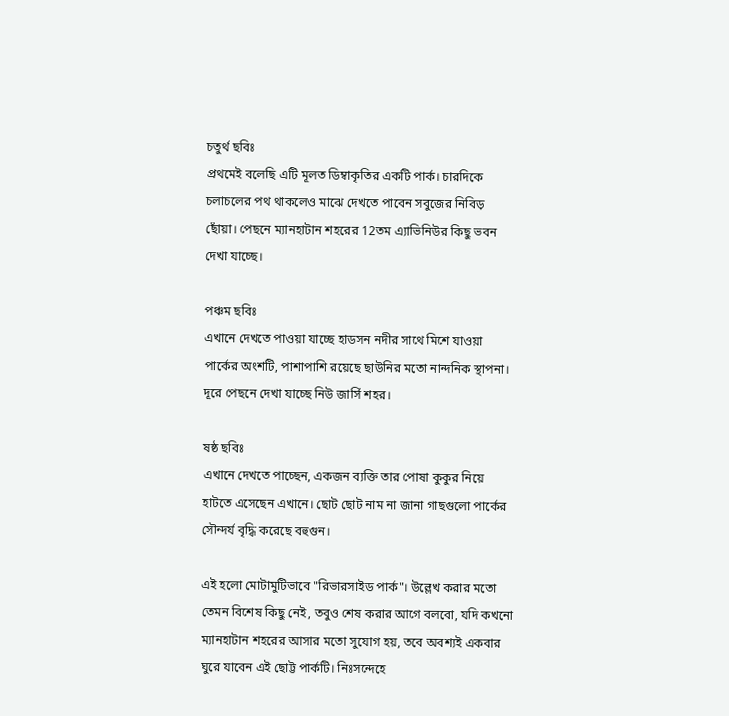চতুর্থ ছবিঃ
প্রথমেই বলেছি এটি মূলত ডিম্বাকৃতির একটি পার্ক। চারদিকে চলাচলের পথ থাকলেও মাঝে দেখতে পাবেন সবুজের নিবিড় ছোঁয়া। পেছনে ম্যানহাটান শহরের 12তম এ্যাভিনিউর কিছু ভবন দেখা যাচ্ছে।

পঞ্চম ছবিঃ
এখানে দেখতে পাওয়া যাচ্ছে হাডসন নদীর সাথে মিশে যাওয়া পার্কের অংশটি, পাশাপাশি রয়েছে ছাউনির মতো নান্দনিক স্থাপনা। দূরে পেছনে দেখা যাচ্ছে নিউ জার্সি শহর।

ষষ্ঠ ছবিঃ
এখানে দেখতে পাচ্ছেন, একজন ব্যক্তি তার পোষা কুকুর নিয়ে হাটতে এসেছেন এখানে। ছোট ছোট নাম না জানা গাছগুলো পার্কের সৌন্দর্য বৃদ্ধি করেছে বহুগুন।

এই হলো মোটামুটিভাবে "রিভারসাইড পার্ক"। উল্লেখ করার মতো তেমন বিশেষ কিছু নেই, তবুও শেষ করার আগে বলবো, যদি কখনো ম্যানহাটান শহরের আসার মতো সুযোগ হয়, তবে অবশ্যই একবার ঘুরে যাবেন এই ছোট্ট পার্কটি। নিঃসন্দেহে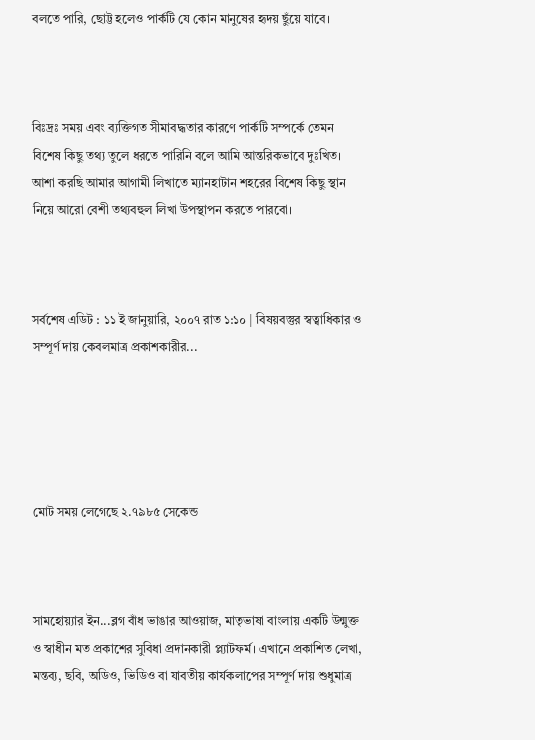বলতে পারি, ছোট্ট হলেও পার্কটি যে কোন মানুষের হৃদয় ছুঁয়ে যাবে।



বিঃদ্রঃ সময় এবং ব্যক্তিগত সীমাবদ্ধতার কারণে পার্কটি সম্পর্কে তেমন বিশেষ কিছু তথ্য তুলে ধরতে পারিনি বলে আমি আন্তরিকভাবে দুঃখিত। আশা করছি আমার আগামী লিখাতে ম্যানহাটান শহরের বিশেষ কিছু স্থান নিয়ে আরো বেশী তথ্যবহুল লিখা উপস্থাপন করতে পারবো।



সর্বশেষ এডিট : ১১ ই জানুয়ারি, ২০০৭ রাত ১:১০ | বিষয়বস্তুর স্বত্বাধিকার ও সম্পূর্ণ দায় কেবলমাত্র প্রকাশকারীর...





মোট সময় লেগেছে ২.৭৯৮৫ সেকেন্ড



সামহোয়‍্যার ইন...ব্লগ বাঁধ ভাঙার আওয়াজ, মাতৃভাষা বাংলায় একটি উন্মুক্ত ও স্বাধীন মত প্রকাশের সুবিধা প্রদানকারী প্ল্যাটফর্ম। এখানে প্রকাশিত লেখা, মন্তব‍্য, ছবি, অডিও, ভিডিও বা যাবতীয় কার্যকলাপের সম্পূর্ণ দায় শুধুমাত্র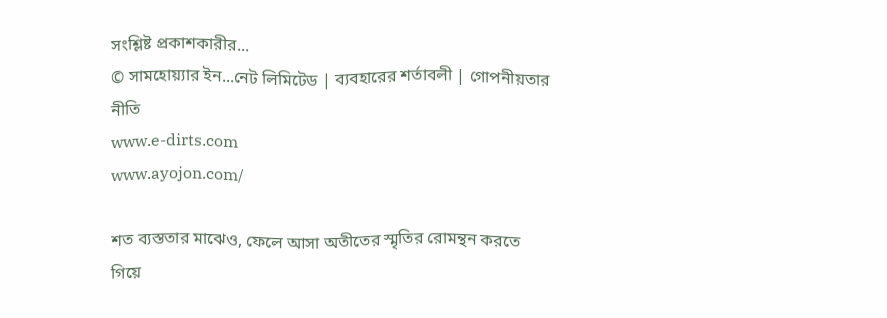সংশ্লিষ্ট প্রকাশকারীর...
© সামহোয়্যার ইন...নেট লিমিটেড | ব্যবহারের শর্তাবলী | গোপনীয়তার নীতি
www.e-dirts.com
www.ayojon.com/

শত ব্যস্ততার মাঝেও, ফেলে আসা অতীতের স্মৃতির রোমন্থন করতে গিয়ে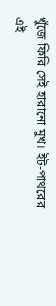খুঁজে ফিরি সেই হারানো মুখ। ইট-পাথরের এই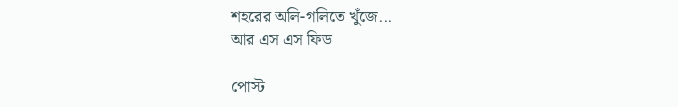শহরের অলি-গলিতে খুঁজে...
আর এস এস ফিড

পোস্ট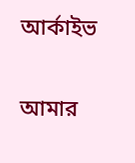আর্কাইভ

আমার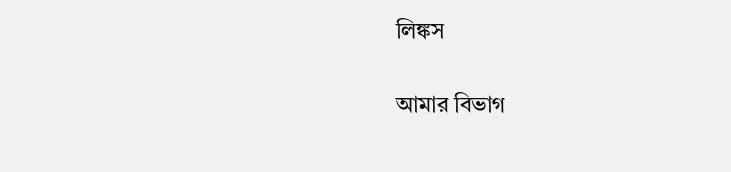লিঙ্কস

আমার বিভাগ